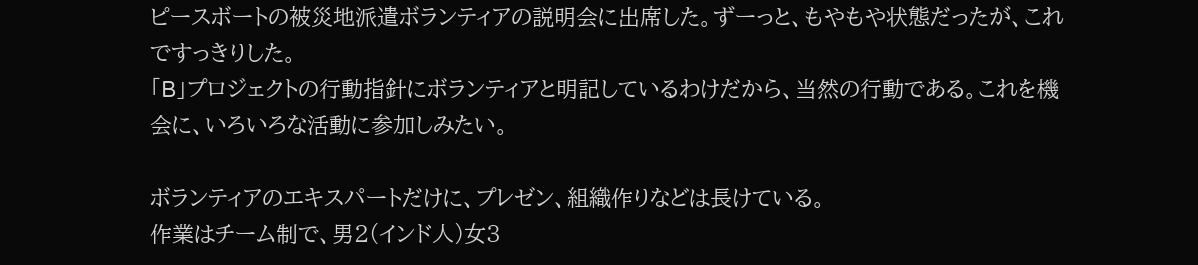ピースボートの被災地派遣ボランティアの説明会に出席した。ずーっと、もやもや状態だったが、これですっきりした。
「B」プロジェクトの行動指針にボランティアと明記しているわけだから、当然の行動である。これを機会に、いろいろな活動に参加しみたい。

ボランティアのエキスパートだけに、プレゼン、組織作りなどは長けている。
作業はチーム制で、男2(インド人)女3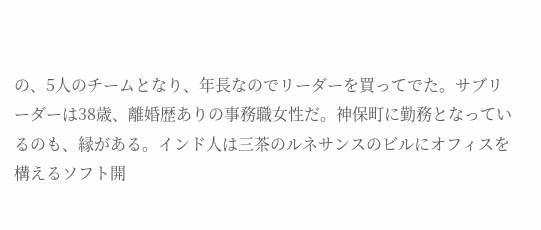の、5人のチームとなり、年長なのでリーダーを買ってでた。サブリーダーは38歳、離婚歴ありの事務職女性だ。神保町に勤務となっているのも、縁がある。インド人は三茶のルネサンスのビルにオフィスを構えるソフト開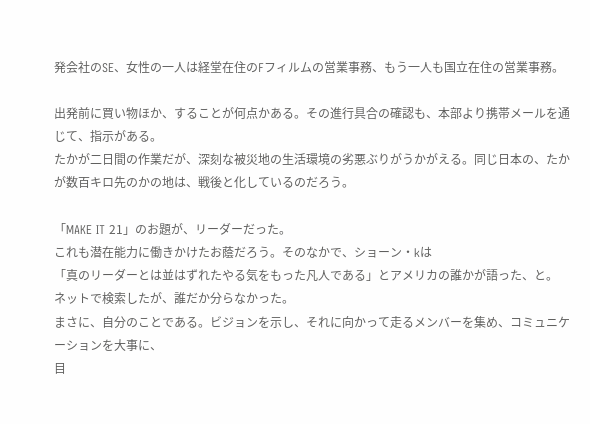発会社のSE、女性の一人は経堂在住のFフィルムの営業事務、もう一人も国立在住の営業事務。

出発前に買い物ほか、することが何点かある。その進行具合の確認も、本部より携帯メールを通じて、指示がある。
たかが二日間の作業だが、深刻な被災地の生活環境の劣悪ぶりがうかがえる。同じ日本の、たかが数百キロ先のかの地は、戦後と化しているのだろう。

「MAKE IT 21」のお題が、リーダーだった。
これも潜在能力に働きかけたお蔭だろう。そのなかで、ショーン・kは
「真のリーダーとは並はずれたやる気をもった凡人である」とアメリカの誰かが語った、と。
ネットで検索したが、誰だか分らなかった。
まさに、自分のことである。ビジョンを示し、それに向かって走るメンバーを集め、コミュニケーションを大事に、
目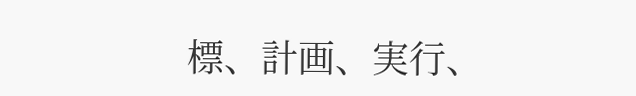標、計画、実行、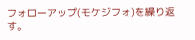フォローアップ(モケジフォ)を繰り返す。